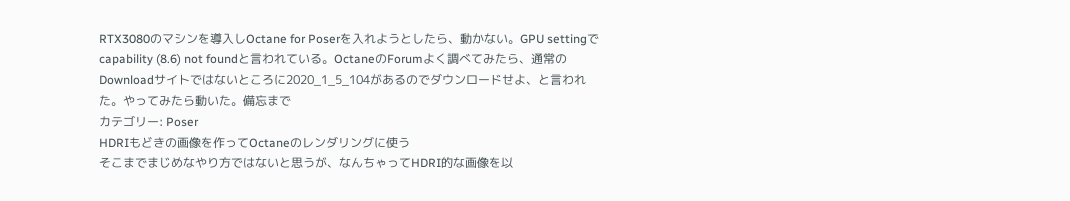RTX3080のマシンを導入しOctane for Poserを入れようとしたら、動かない。GPU settingでcapability (8.6) not foundと言われている。OctaneのForumよく調べてみたら、通常のDownloadサイトではないところに2020_1_5_104があるのでダウンロードせよ、と言われた。やってみたら動いた。備忘まで
カテゴリー: Poser
HDRIもどきの画像を作ってOctaneのレンダリングに使う
そこまでまじめなやり方ではないと思うが、なんちゃってHDRI的な画像を以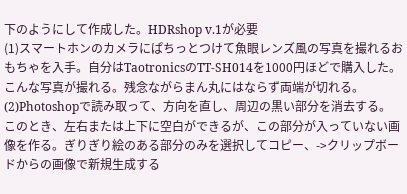下のようにして作成した。HDRshop v.1が必要
(1)スマートホンのカメラにぱちっとつけて魚眼レンズ風の写真を撮れるおもちゃを入手。自分はTaotronicsのTT-SH014を1000円ほどで購入した。
こんな写真が撮れる。残念ながらまん丸にはならず両端が切れる。
(2)Photoshopで読み取って、方向を直し、周辺の黒い部分を消去する。
このとき、左右または上下に空白ができるが、この部分が入っていない画像を作る。ぎりぎり絵のある部分のみを選択してコピー、->クリップボードからの画像で新規生成する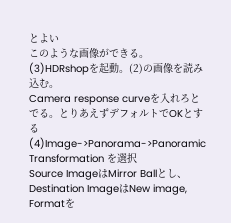とよい
このような画像ができる。
(3)HDRshopを起動。(2)の画像を読み込む。
Camera response curveを入れろとでる。とりあえずデフォルトでOKとする
(4)Image->Panorama->Panoramic Transformation を選択
Source ImageはMirror Ballとし、
Destination ImageはNew image, Formatを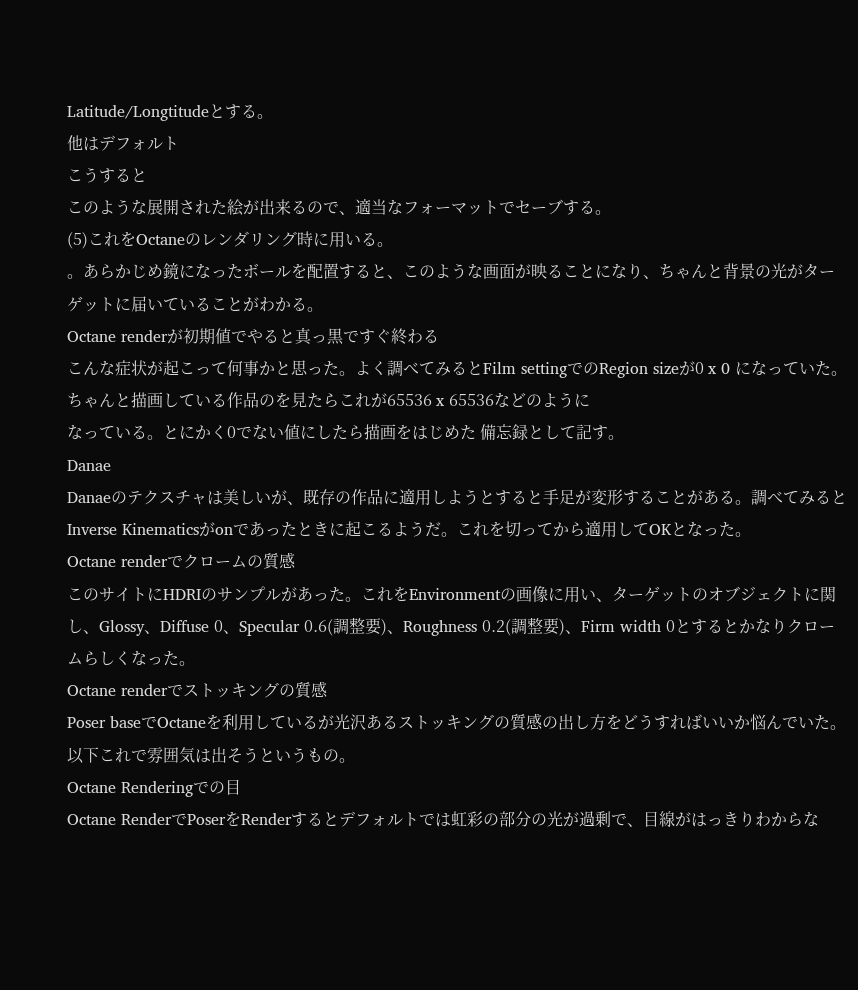Latitude/Longtitudeとする。
他はデフォルト
こうすると
このような展開された絵が出来るので、適当なフォーマットでセーブする。
(5)これをOctaneのレンダリング時に用いる。
。あらかじめ鏡になったボールを配置すると、このような画面が映ることになり、ちゃんと背景の光がターゲットに届いていることがわかる。
Octane renderが初期値でやると真っ黒ですぐ終わる
こんな症状が起こって何事かと思った。よく調べてみるとFilm settingでのRegion sizeが0 x 0 になっていた。ちゃんと描画している作品のを見たらこれが65536 x 65536などのように
なっている。とにかく0でない値にしたら描画をはじめた 備忘録として記す。
Danae
Danaeのテクスチャは美しいが、既存の作品に適用しようとすると手足が変形することがある。調べてみるとInverse Kinematicsがonであったときに起こるようだ。これを切ってから適用してOKとなった。
Octane renderでクロームの質感
このサイトにHDRIのサンプルがあった。これをEnvironmentの画像に用い、ターゲットのオブジェクトに関し、Glossy、Diffuse 0、Specular 0.6(調整要)、Roughness 0.2(調整要)、Firm width 0とするとかなりクロームらしくなった。
Octane renderでストッキングの質感
Poser baseでOctaneを利用しているが光沢あるストッキングの質感の出し方をどうすればいいか悩んでいた。以下これで雰囲気は出そうというもの。
Octane Renderingでの目
Octane RenderでPoserをRenderするとデフォルトでは虹彩の部分の光が過剰で、目線がはっきりわからな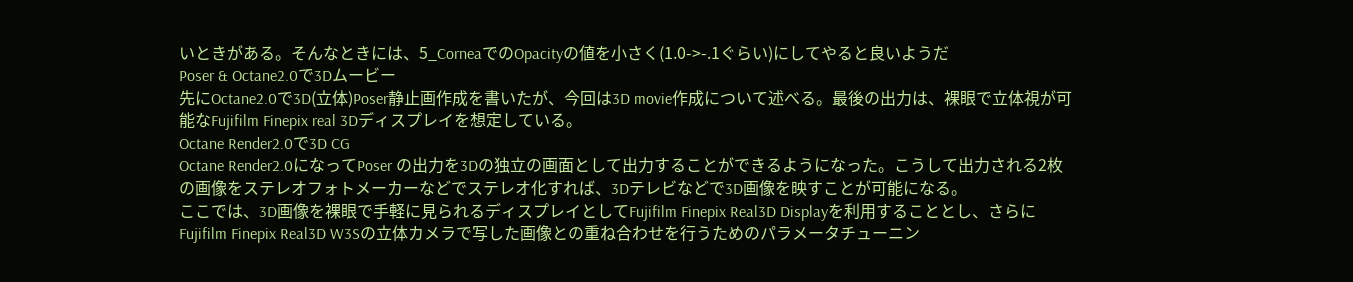いときがある。そんなときには、5_CorneaでのOpacityの値を小さく(1.0->-.1ぐらい)にしてやると良いようだ
Poser & Octane2.0で3Dムービー
先にOctane2.0で3D(立体)Poser静止画作成を書いたが、今回は3D movie作成について述べる。最後の出力は、裸眼で立体視が可能なFujifilm Finepix real 3Dディスプレイを想定している。
Octane Render2.0で3D CG
Octane Render2.0になってPoser の出力を3Dの独立の画面として出力することができるようになった。こうして出力される2枚の画像をステレオフォトメーカーなどでステレオ化すれば、3Dテレビなどで3D画像を映すことが可能になる。
ここでは、3D画像を裸眼で手軽に見られるディスプレイとしてFujifilm Finepix Real3D Displayを利用することとし、さらにFujifilm Finepix Real3D W3Sの立体カメラで写した画像との重ね合わせを行うためのパラメータチューニン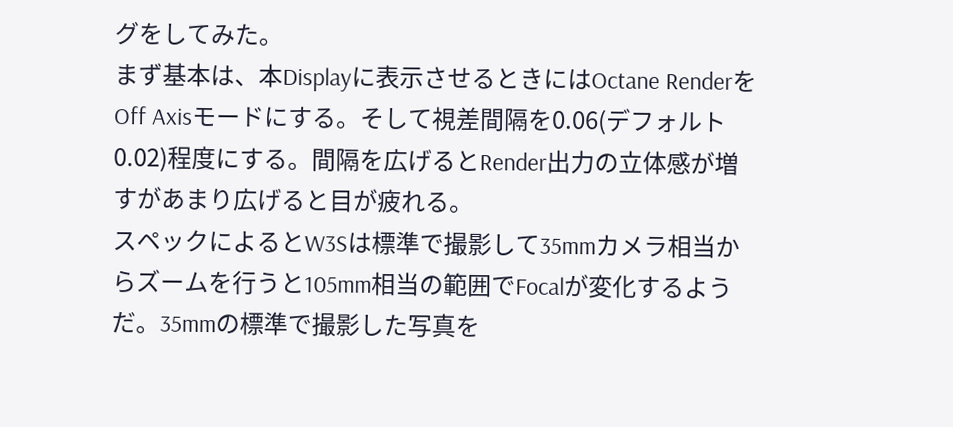グをしてみた。
まず基本は、本Displayに表示させるときにはOctane RenderをOff Axisモードにする。そして視差間隔を0.06(デフォルト0.02)程度にする。間隔を広げるとRender出力の立体感が増すがあまり広げると目が疲れる。
スペックによるとW3Sは標準で撮影して35mmカメラ相当からズームを行うと105mm相当の範囲でFocalが変化するようだ。35mmの標準で撮影した写真を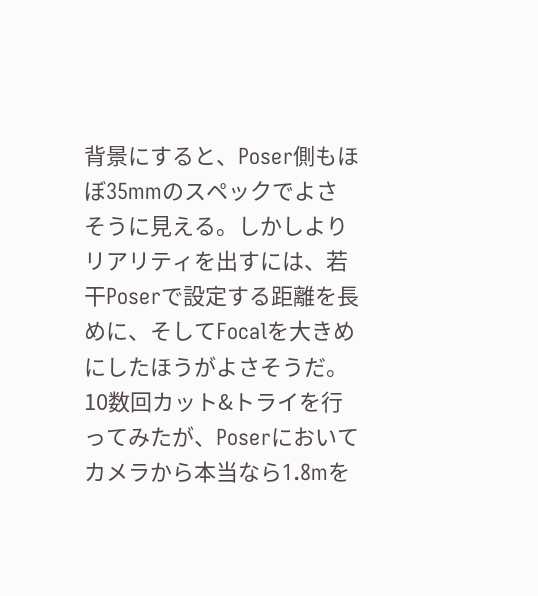背景にすると、Poser側もほぼ35mmのスペックでよさそうに見える。しかしよりリアリティを出すには、若干Poserで設定する距離を長めに、そしてFocalを大きめにしたほうがよさそうだ。10数回カット&トライを行ってみたが、Poserにおいてカメラから本当なら1.8mを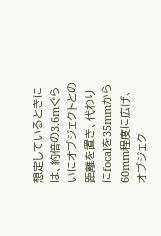想定しているときには、約倍の3.6mぐらいにオブジェクトとの距離を置き、代わりにfocalを35mmから60mm程度に広げ、オブジェク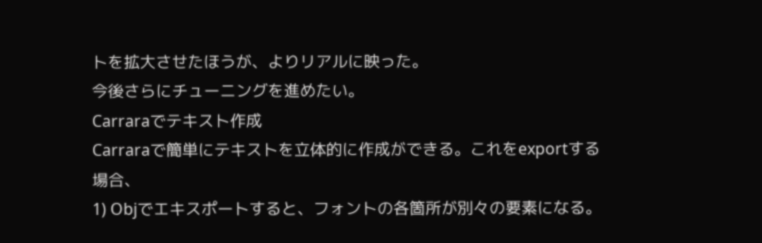トを拡大させたほうが、よりリアルに映った。
今後さらにチューニングを進めたい。
Carraraでテキスト作成
Carraraで簡単にテキストを立体的に作成ができる。これをexportする場合、
1) Objでエキスポートすると、フォントの各箇所が別々の要素になる。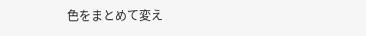色をまとめて変え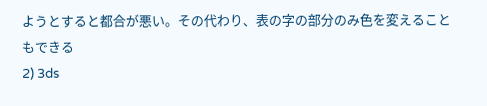ようとすると都合が悪い。その代わり、表の字の部分のみ色を変えることもできる
2) 3ds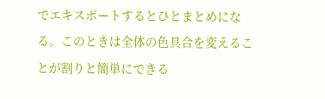でエキスポートするとひとまとめになる。このときは全体の色具合を変えることが割りと簡単にできる